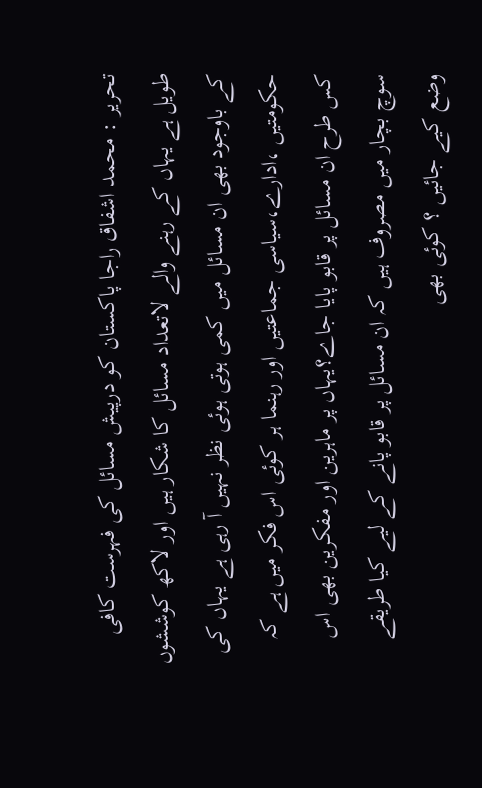تحریر : محمد اشفاق راجا پاکستان کو درپیش مسائل کی فہرست کافی طویل ہے یہاں کے رہنے والے لاتعداد مسائل کا شکار ہیں اور لاکھ کوششوں کے باوجود بھی ان مسائل میں کمی ہوتی ہوئی نظر نہیں آ رہی ہے یہاں کی حکومتیں ،ادارے،سیاسی جماعتیں اور رہنما ہر کوئی اس فکر میں ہے کہ کس طرح ان مسائل پر قابو پایا جاے؟یہاں پر ماہرین اور مفکرین بھی اس سوچ بچار میں مصروف ہیں کہ ان مسائل پر قابو پانے کے لیے کیا طریقے وضع کیے جائیں ؟ کوئی بھی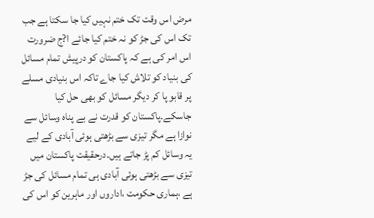مرض اس وقت تک ختم نہیں کیا جا سکتا ہے جب تک اس کی جڑ کو نہ ختم کیا جائے ا?ج ضرورت اس امر کی ہے کہ پاکستان کو درپیش تمام مسائل کی بنیاد کو تلاش کیا جاے تاکہ اس بنیادی مسلے پر قابو پا کر دیگر مسائل کو بھی حل کیا جاسکے۔پاکستان کو قدرت نے بے پناہ وسائل سے نوازا ہے مگر تیزی سے بڑھتی ہوئی آبادی کے لیے یہ وسائل کم پڑ جاتے ہیں۔درحقیقت پاکستان میں تیزی سے بڑھتی ہوئی آبادی ہی تمام مسائل کی جڑ ہے ،ہماری حکومت ،اداروں اور ماہرین کو اس کی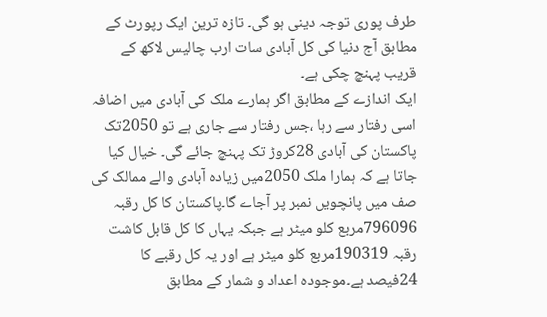طرف پوری توجہ دینی ہو گی۔ تازہ ترین ایک رپورٹ کے مطابق آج دنیا کی کل آبادی سات ارب چالیس لاکھ کے قریب پہنچ چکی ہے۔
ایک اندازے کے مطابق اگر ہمارے ملک کی آبادی میں اضافہ اسی رفتار سے رہا ،جس رفتار سے جاری ہے تو 2050تک پاکستان کی آبادی 28کروڑ تک پہنچ جائے گی۔ خیال کیا جاتا ہے کہ ہمارا ملک 2050میں زیادہ آبادی والے ممالک کی صف میں پانچویں نمبر پر آجاے گا۔پاکستان کا کل رقبہ 796096مربع کلو میٹر ہے جبکہ یہاں کا کل قابل کاشت رقبہ 190319مربع کلو میٹر ہے اور یہ کل رقبے کا 24فیصد ہے۔موجودہ اعداد و شمار کے مطابق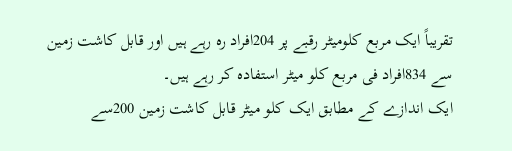تقریباً ایک مربع کلومیٹر رقبے پر 204افراد رہ رہے ہیں اور قابل کاشت زمین سے 834افراد فی مربع کلو میٹر استفادہ کر رہے ہیں۔
ایک اندازے کے مطابق ایک کلو میٹر قابل کاشت زمین 200سے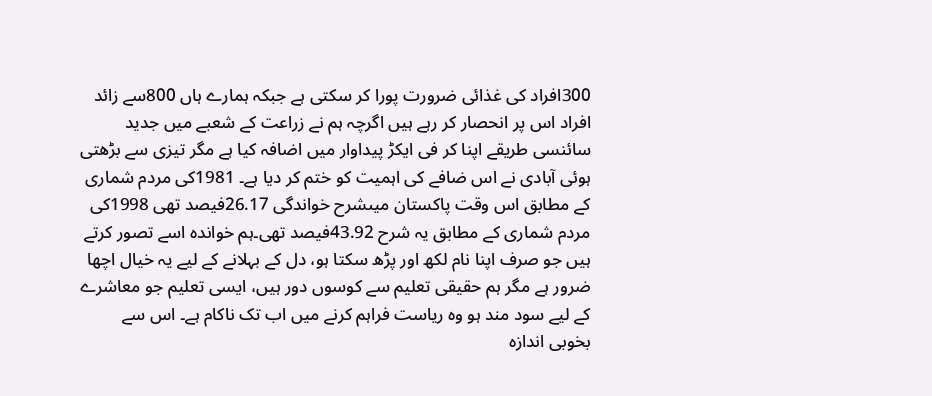300افراد کی غذائی ضرورت پورا کر سکتی ہے جبکہ ہمارے ہاں 800سے زائد افراد اس پر انحصار کر رہے ہیں اگرچہ ہم نے زراعت کے شعبے میں جدید سائنسی طریقے اپنا کر فی ایکڑ پیداوار میں اضافہ کیا ہے مگر تیزی سے بڑھتی ہوئی آبادی نے اس ضافے کی اہمیت کو ختم کر دیا ہے۔ 1981کی مردم شماری کے مطابق اس وقت پاکستان میںشرح خواندگی 26.17فیصد تھی 1998کی مردم شماری کے مطابق یہ شرح 43.92فیصد تھی۔ہم خواندہ اسے تصور کرتے ہیں جو صرف اپنا نام لکھ اور پڑھ سکتا ہو، دل کے بہلانے کے لیے یہ خیال اچھا ضرور ہے مگر ہم حقیقی تعلیم سے کوسوں دور ہیں، ایسی تعلیم جو معاشرے کے لیے سود مند ہو وہ ریاست فراہم کرنے میں اب تک ناکام ہے۔ اس سے بخوبی اندازہ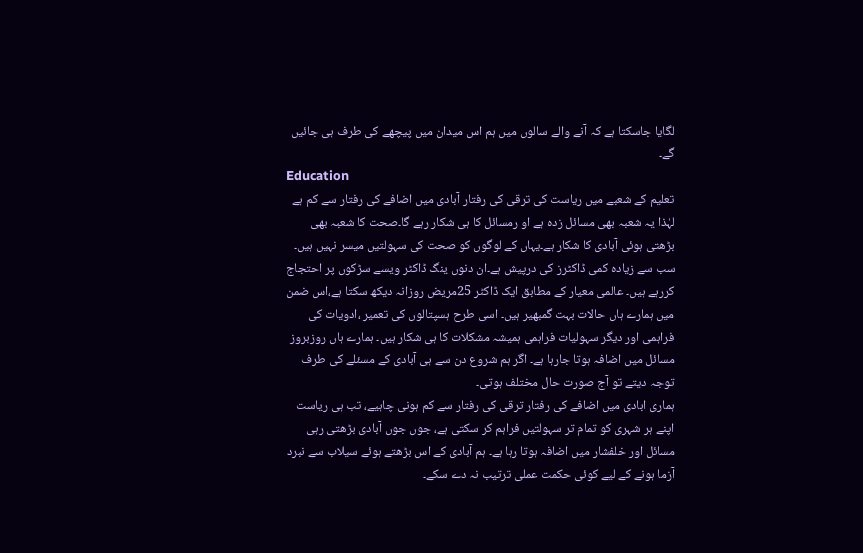لگایا جاسکتا ہے کہ آنے والے سالوں میں ہم اس میدان میں پیچھے کی طرف ہی جائیں گے۔
Education
تعلیم کے شعبے میں ریاست کی ترقی کی رفتار آبادی میں اضافے کی رفتار سے کم ہے لہٰذا یہ شعبہ بھی مسائل زدہ ہے او رمسائل کا ہی شکار رہے گا۔صحت کا شعبہ بھی بڑھتی ہوئی آبادی کا شکار ہے۔یہاں کے لوگوں کو صحت کی سہولتیں میسر نہیں ہیں۔ سب سے زیادہ کمی ڈاکٹرز کی درپیش ہے۔ان دنوں ینگ ڈاکٹر ویسے سڑکوں پر احتجاج کررہے ہیں۔ عالمی معیار کے مطابق ایک ڈاکٹر 25مریض روزانہ دیکھ سکتا ہے،اس ضمن میں ہمارے ہاں حالات بہت گمبھیر ہیں۔ اسی طرح ہسپتالوں کی تعمیر ،ادویات کی فراہمی اور دیگر سہولیات فراہمی ہمیشہ مشکلات کا ہی شکار ہیں۔ ہمارے ہاں روزبروز مسائل میں اضافہ ہوتا جارہا ہے۔ اگر ہم شروع دن سے ہی آبادی کے مسئلے کی طرف توجہ دیتے تو آج صورت حال مختلف ہوتی۔
ہماری ابادی میں اضافے کی رفتار ترقی کی رفتار سے کم ہونی چاہیے، تب ہی ریاست اپنے ہر شہری کو تمام تر سہولتیں فراہم کر سکتی ہے، جوں جوں آبادی بڑھتی رہی مسائل اور خلفشار میں اضافہ ہوتا رہا ہے۔ ہم آبادی کے اس بڑھتے ہوئے سیلاب سے نبرد آزما ہونے کے لیے کوئی حکمت عملی ترتیب نہ دے سکے۔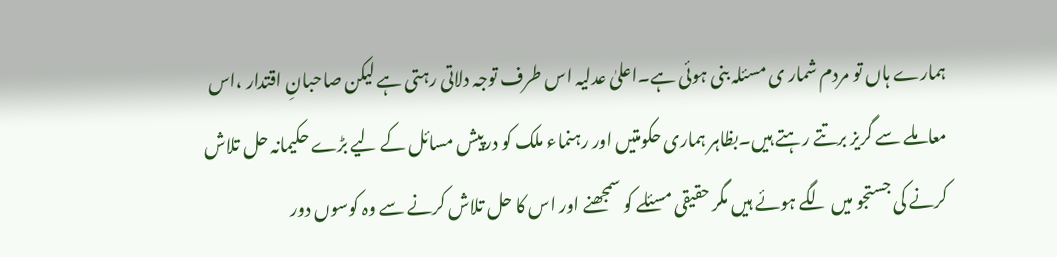ہمارے ہاں تو مردم شمار ی مسئلہ بنی ہوئی ہے۔اعلیٰ عدلیہ اس طرف توجہ دلاتی رہتی ہے لیکن صاحبانِ اقتدار ،اس معاملے سے گریز برتتے رہتے ہیں۔بظاہر ہماری حکومتیں اور رہنماء ملک کو درپیش مسائل کے لیے بڑے حکیمانہ حل تلاش کرنے کی جستجو میں لگے ہوئے ہیں مگر حقیقی مسئلے کو سمجھنے اور اس کا حل تلاش کرنے سے وہ کوسوں دور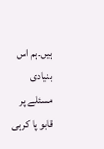ہیں۔ہم اس بنیادی مسئلے پر قابو پا کرہی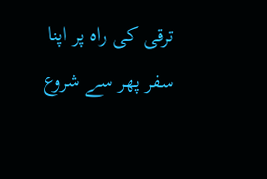ترقی کی راہ پر اپنا سفر پھر سے شروع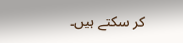کر سکتے ہیں۔